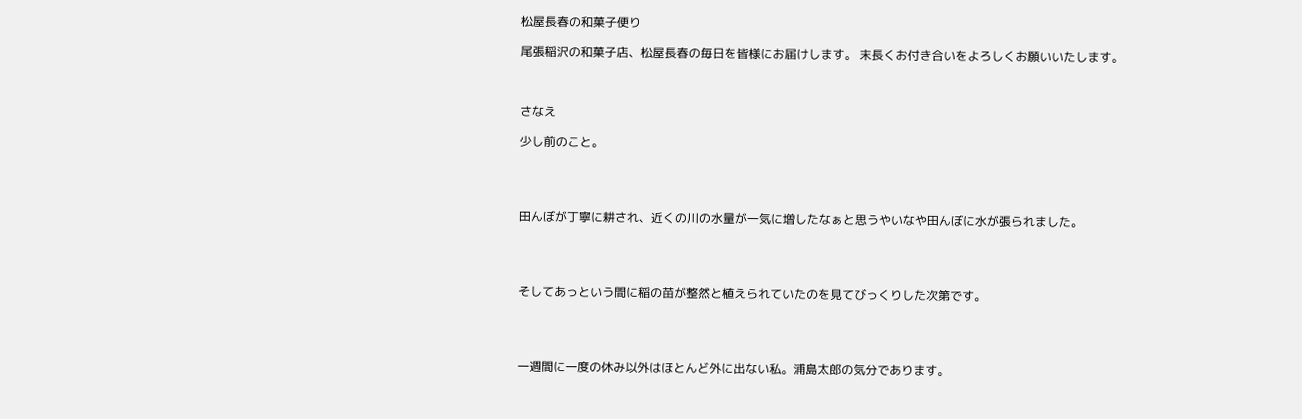松屋長春の和菓子便り

尾張稲沢の和菓子店、松屋長春の毎日を皆様にお届けします。 末長くお付き合いをよろしくお願いいたします。



さなえ

少し前のこと。




田んぼが丁寧に耕され、近くの川の水量が一気に増したなぁと思うやいなや田んぼに水が張られました。




そしてあっという間に稲の苗が整然と植えられていたのを見てびっくりした次第です。




一週間に一度の休み以外はほとんど外に出ない私。浦島太郎の気分であります。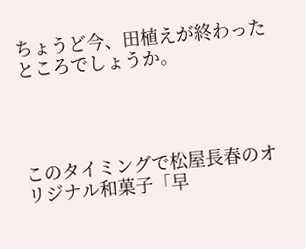ちょうど今、田植えが終わったところでしょうか。




このタイミングで松屋長春のオリジナル和菓子「早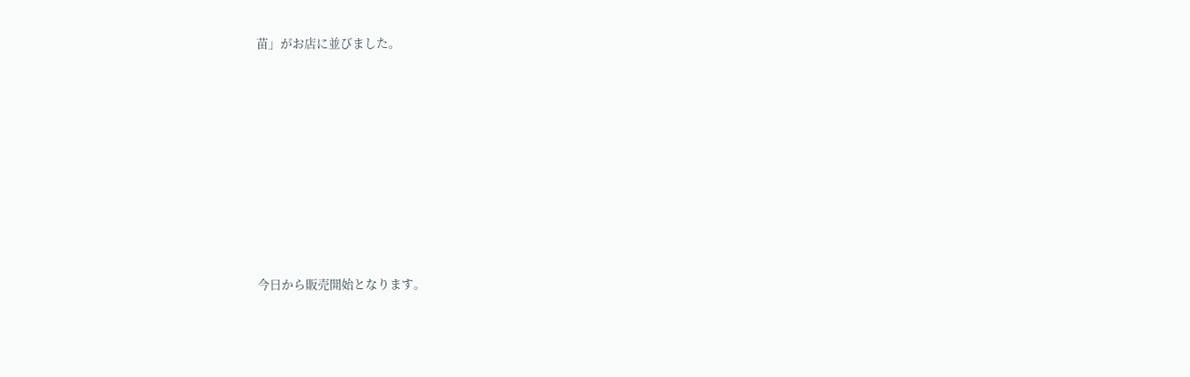苗」がお店に並びました。








今日から販売開始となります。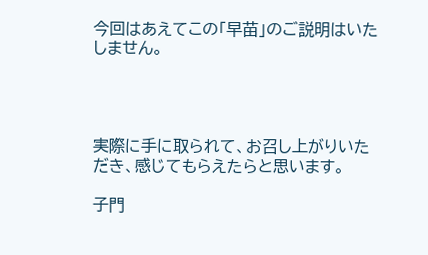今回はあえてこの「早苗」のご説明はいたしません。




実際に手に取られて、お召し上がりいただき、感じてもらえたらと思います。

子門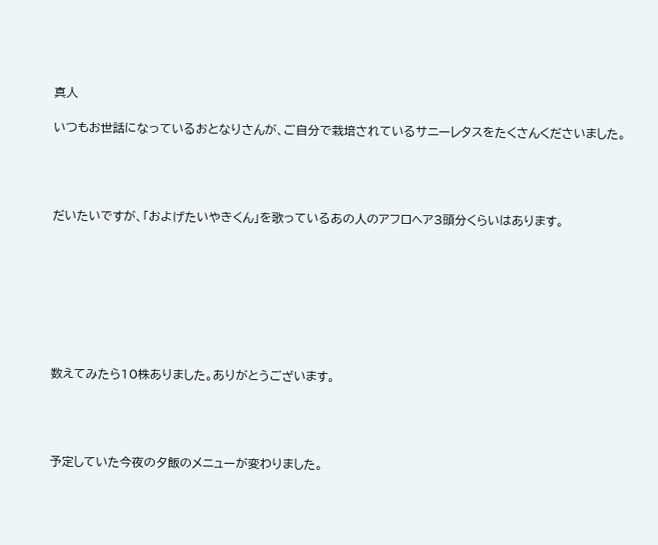真人

いつもお世話になっているおとなりさんが、ご自分で栽培されているサニーレタスをたくさんくださいました。




だいたいですが、「およげたいやきくん」を歌っているあの人のアフロヘア3頭分くらいはあります。








数えてみたら10株ありました。ありがとうございます。




予定していた今夜の夕飯のメニューが変わりました。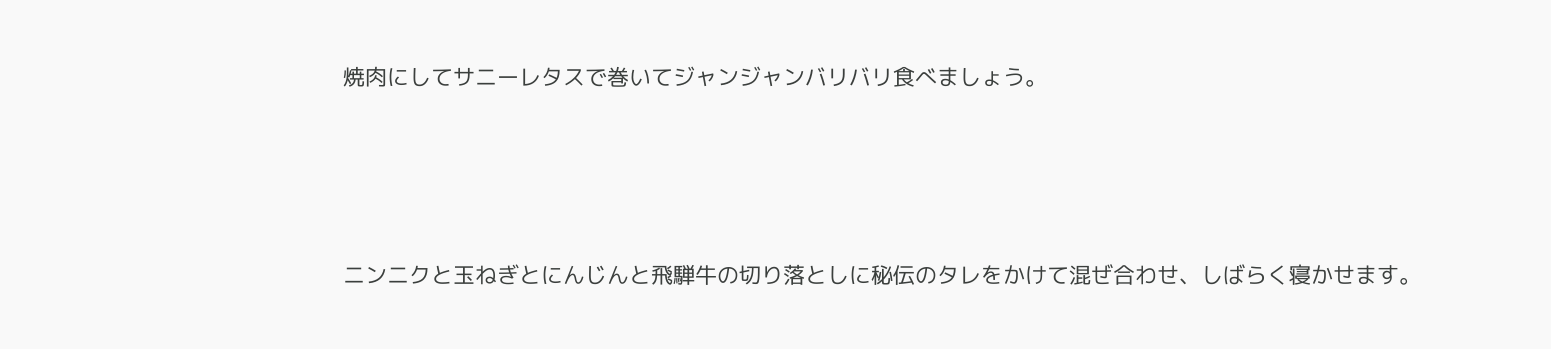焼肉にしてサニーレタスで巻いてジャンジャンバリバリ食べましょう。




ニンニクと玉ねぎとにんじんと飛騨牛の切り落としに秘伝のタレをかけて混ぜ合わせ、しばらく寝かせます。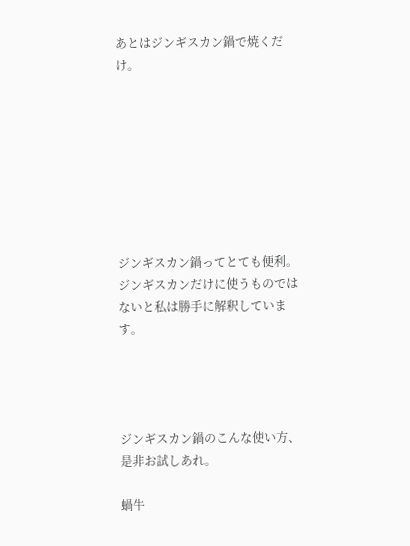あとはジンギスカン鍋で焼くだけ。








ジンギスカン鍋ってとても便利。ジンギスカンだけに使うものではないと私は勝手に解釈しています。




ジンギスカン鍋のこんな使い方、是非お試しあれ。

蝸牛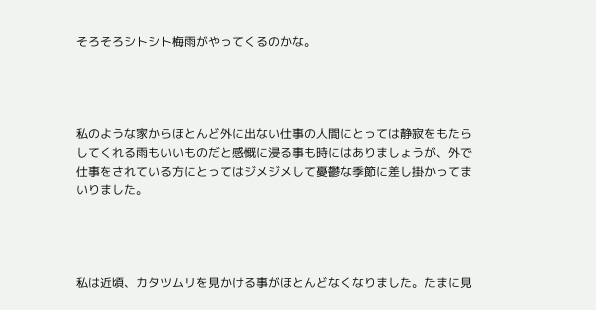そろそろシトシト梅雨がやってくるのかな。




私のような家からほとんど外に出ない仕事の人間にとっては静寂をもたらしてくれる雨もいいものだと感慨に浸る事も時にはありましょうが、外で仕事をされている方にとってはジメジメして憂鬱な季節に差し掛かってまいりました。




私は近頃、カタツムリを見かける事がほとんどなくなりました。たまに見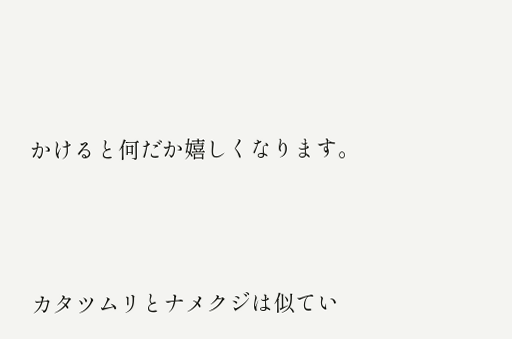かけると何だか嬉しくなります。




カタツムリとナメクジは似てい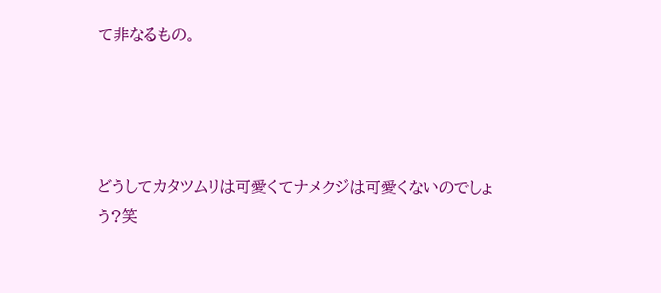て非なるもの。




どうしてカタツムリは可愛くてナメクジは可愛くないのでしょう?笑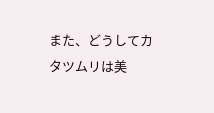また、どうしてカタツムリは美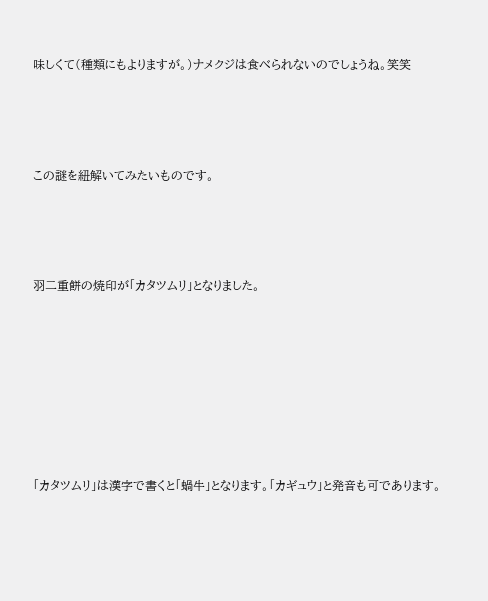味しくて(種類にもよりますが。)ナメクジは食べられないのでしょうね。笑笑




この謎を紐解いてみたいものです。




羽二重餅の焼印が「カタツムリ」となりました。








「カタツムリ」は漢字で書くと「蝸牛」となります。「カギュウ」と発音も可であります。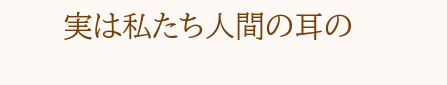実は私たち人間の耳の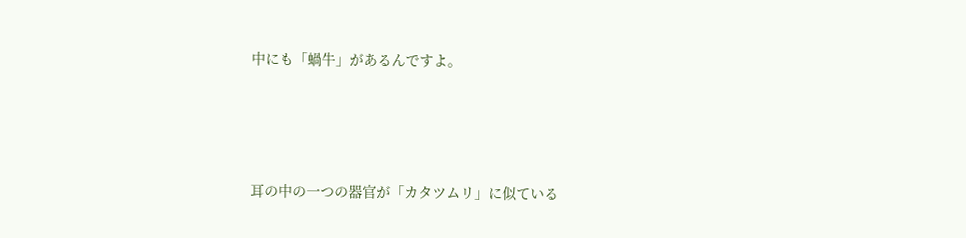中にも「蝸牛」があるんですよ。




耳の中の一つの器官が「カタツムリ」に似ている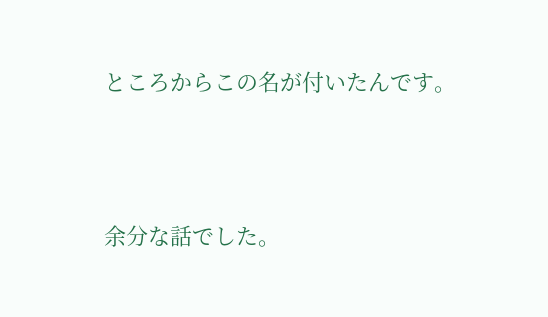ところからこの名が付いたんです。




余分な話でした。